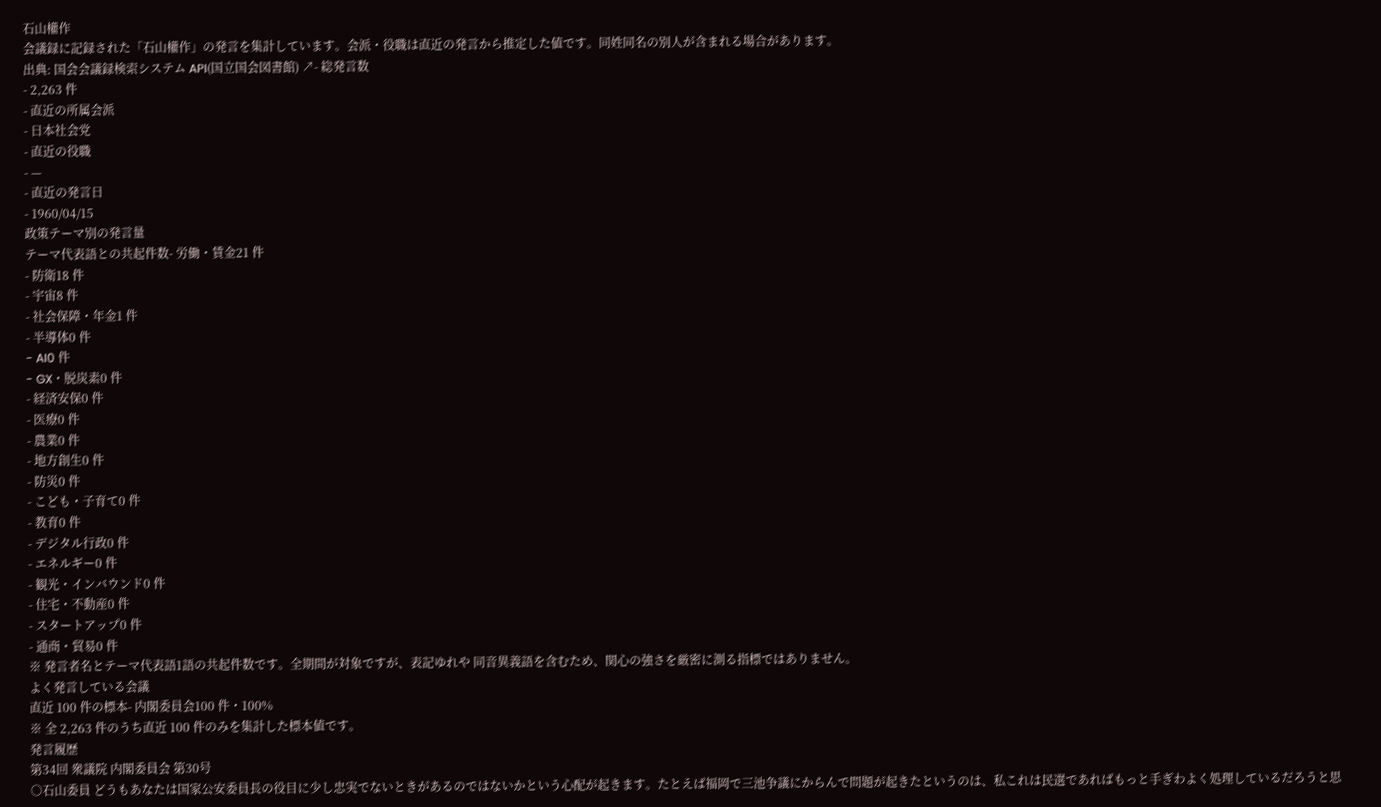石山權作
会議録に記録された「石山權作」の発言を集計しています。会派・役職は直近の発言から推定した値です。同姓同名の別人が含まれる場合があります。
出典: 国会会議録検索システム API(国立国会図書館) ↗- 総発言数
- 2,263 件
- 直近の所属会派
- 日本社会党
- 直近の役職
- —
- 直近の発言日
- 1960/04/15
政策テーマ別の発言量
テーマ代表語との共起件数- 労働・賃金21 件
- 防衛18 件
- 宇宙8 件
- 社会保障・年金1 件
- 半導体0 件
- AI0 件
- GX・脱炭素0 件
- 経済安保0 件
- 医療0 件
- 農業0 件
- 地方創生0 件
- 防災0 件
- こども・子育て0 件
- 教育0 件
- デジタル行政0 件
- エネルギー0 件
- 観光・インバウンド0 件
- 住宅・不動産0 件
- スタートアップ0 件
- 通商・貿易0 件
※ 発言者名とテーマ代表語1語の共起件数です。全期間が対象ですが、表記ゆれや 同音異義語を含むため、関心の強さを厳密に測る指標ではありません。
よく発言している会議
直近 100 件の標本- 内閣委員会100 件・100%
※ 全 2,263 件のうち直近 100 件のみを集計した標本値です。
発言履歴
第34回 衆議院 内閣委員会 第30号
○石山委員 どうもあなたは国家公安委員長の役目に少し忠実でないときがあるのではないかという心配が起きます。たとえば福岡で三池争議にからんで問題が起きたというのは、私これは民選であればもっと手ぎわよく処理しているだろうと思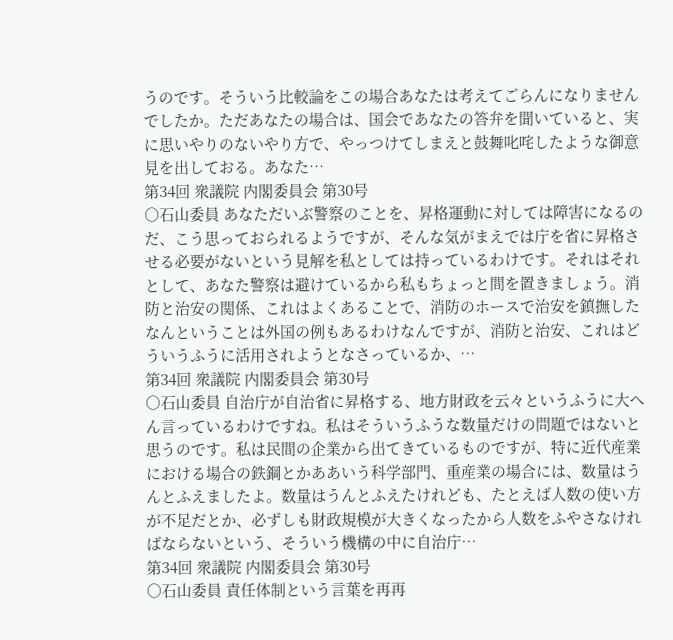うのです。そういう比較論をこの場合あなたは考えてごらんになりませんでしたか。ただあなたの場合は、国会であなたの答弁を聞いていると、実に思いやりのないやり方で、やっつけてしまえと鼓舞叱咤したような御意見を出しておる。あなた…
第34回 衆議院 内閣委員会 第30号
○石山委員 あなただいぶ警察のことを、昇格運動に対しては障害になるのだ、こう思っておられるようですが、そんな気がまえでは庁を省に昇格させる必要がないという見解を私としては持っているわけです。それはそれとして、あなた警察は避けているから私もちょっと間を置きましょう。消防と治安の関係、これはよくあることで、消防のホースで治安を鎮撫したなんということは外国の例もあるわけなんですが、消防と治安、これはどういうふうに活用されようとなさっているか、…
第34回 衆議院 内閣委員会 第30号
○石山委員 自治庁が自治省に昇格する、地方財政を云々というふうに大へん言っているわけですね。私はそういうふうな数量だけの問題ではないと思うのです。私は民間の企業から出てきているものですが、特に近代産業における場合の鉄鋼とかああいう科学部門、重産業の場合には、数量はうんとふえましたよ。数量はうんとふえたけれども、たとえば人数の使い方が不足だとか、必ずしも財政規模が大きくなったから人数をふやさなければならないという、そういう機構の中に自治庁…
第34回 衆議院 内閣委員会 第30号
○石山委員 責任体制という言葉を再再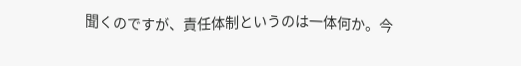聞くのですが、責任体制というのは一体何か。今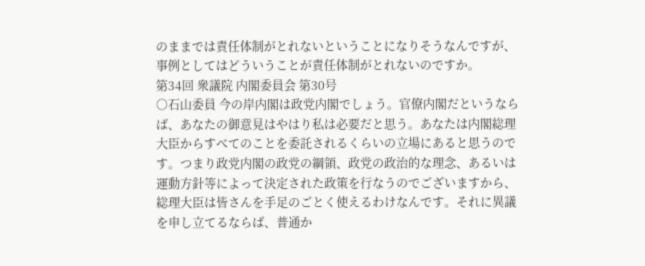のままでは責任体制がとれないということになりそうなんですが、事例としてはどういうことが責任体制がとれないのですか。
第34回 衆議院 内閣委員会 第30号
○石山委員 今の岸内閣は政党内閣でしょう。官僚内閣だというならば、あなたの御意見はやはり私は必要だと思う。あなたは内閣総理大臣からすべてのことを委託されるくらいの立場にあると思うのです。つまり政党内閣の政党の綱領、政党の政治的な理念、あるいは運動方針等によって決定された政策を行なうのでございますから、総理大臣は皆さんを手足のごとく使えるわけなんです。それに異議を申し立てるならば、普通か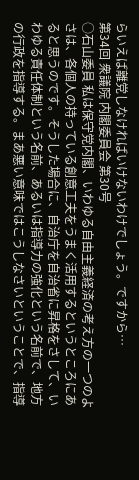らいえば離党しなければいけないわけでしょう。ですから…
第34回 衆議院 内閣委員会 第30号
○石山委員 私は保守党内閣、いわゆる自由主義経済の考え方の一つのよさは、各個人の持っている創意工夫をうまく活用するというところにあると思うのです。そうした場合に、自治庁を自治省に昇格をさして、いわゆる責任体制という名前、あるいは指導力の強化という名前で、地方の行政を指導する。まあ悪い意味ではこうしなさいということで、指導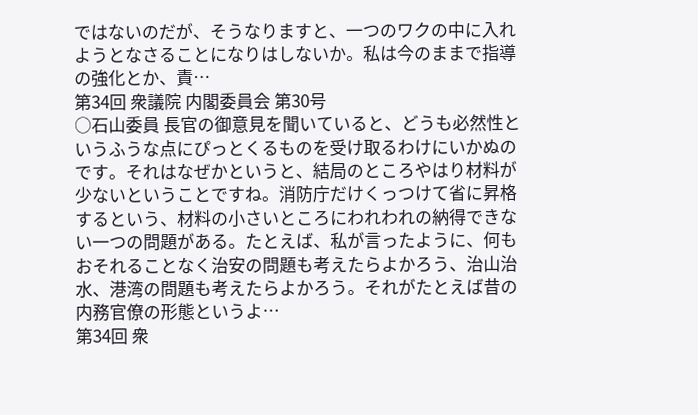ではないのだが、そうなりますと、一つのワクの中に入れようとなさることになりはしないか。私は今のままで指導の強化とか、責…
第34回 衆議院 内閣委員会 第30号
○石山委員 長官の御意見を聞いていると、どうも必然性というふうな点にぴっとくるものを受け取るわけにいかぬのです。それはなぜかというと、結局のところやはり材料が少ないということですね。消防庁だけくっつけて省に昇格するという、材料の小さいところにわれわれの納得できない一つの問題がある。たとえば、私が言ったように、何もおそれることなく治安の問題も考えたらよかろう、治山治水、港湾の問題も考えたらよかろう。それがたとえば昔の内務官僚の形態というよ…
第34回 衆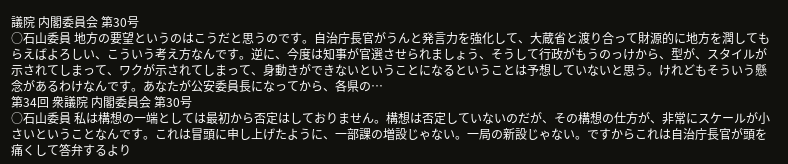議院 内閣委員会 第30号
○石山委員 地方の要望というのはこうだと思うのです。自治庁長官がうんと発言力を強化して、大蔵省と渡り合って財源的に地方を潤してもらえばよろしい、こういう考え方なんです。逆に、今度は知事が官選させられましょう、そうして行政がもうのっけから、型が、スタイルが示されてしまって、ワクが示されてしまって、身動きができないということになるということは予想していないと思う。けれどもそういう懸念があるわけなんです。あなたが公安委員長になってから、各県の…
第34回 衆議院 内閣委員会 第30号
○石山委員 私は構想の一端としては最初から否定はしておりません。構想は否定していないのだが、その構想の仕方が、非常にスケールが小さいということなんです。これは冒頭に申し上げたように、一部課の増設じゃない。一局の新設じゃない。ですからこれは自治庁長官が頭を痛くして答弁するより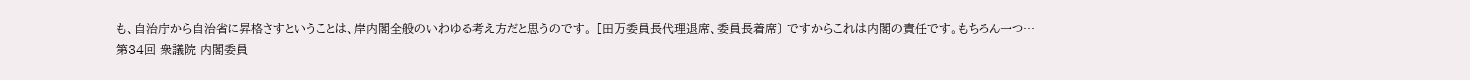も、自治庁から自治省に昇格さすということは、岸内閣全般のいわゆる考え方だと思うのです。 [田万委員長代理退席、委員長着席〕 ですからこれは内閣の責任です。もちろん一つ…
第34回 衆議院 内閣委員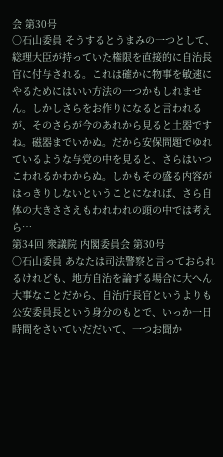会 第30号
○石山委員 そうするとうまみの一つとして、総理大臣が持っていた権限を直接的に自治長官に付与される。これは確かに物事を敏速にやるためにはいい方法の一つかもしれません。しかしさらをお作りになると言われるが、そのさらが今のあれから見ると土器ですね。磁器までいかぬ。だから安保問題でゆれているような与党の中を見ると、さらはいつこわれるかわからぬ。しかもその盛る内容がはっきりしないということになれば、さら自体の大きささえもわれわれの頭の中では考えら…
第34回 衆議院 内閣委員会 第30号
○石山委員 あなたは司法警察と言っておられるけれども、地方自治を論ずる場合に大へん大事なことだから、自治庁長官というよりも公安委員長という身分のもとで、いっか一日時間をさいていだだいて、一つお聞か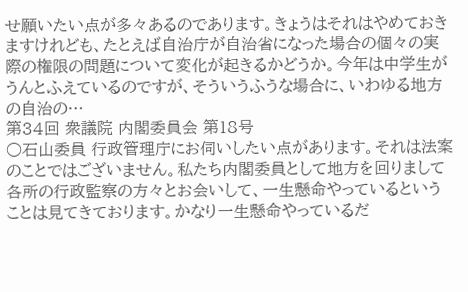せ願いたい点が多々あるのであります。きょうはそれはやめておきますけれども、たとえば自治庁が自治省になった場合の個々の実際の権限の問題について変化が起きるかどうか。今年は中学生がうんとふえているのですが、そういうふうな場合に、いわゆる地方の自治の…
第34回 衆議院 内閣委員会 第18号
○石山委員 行政管理庁にお伺いしたい点があります。それは法案のことではございません。私たち内閣委員として地方を回りまして各所の行政監察の方々とお会いして、一生懸命やっているということは見てきております。かなり一生懸命やっているだ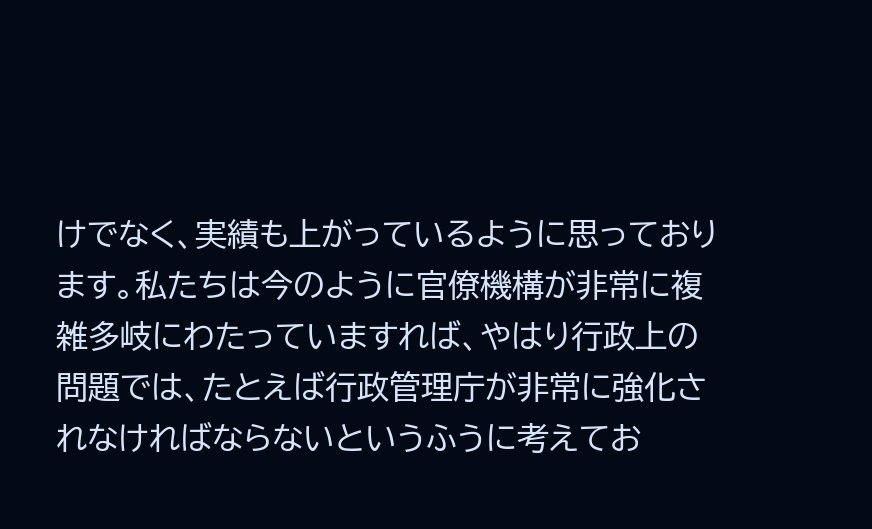けでなく、実績も上がっているように思っております。私たちは今のように官僚機構が非常に複雑多岐にわたっていますれば、やはり行政上の問題では、たとえば行政管理庁が非常に強化されなければならないというふうに考えてお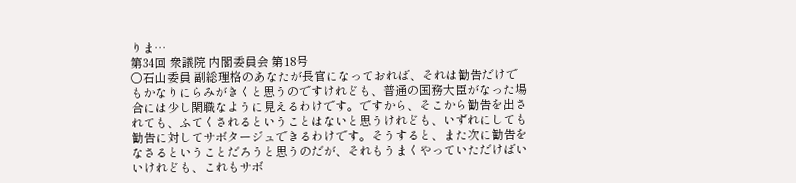りま…
第34回 衆議院 内閣委員会 第18号
○石山委員 副総理格のあなたが長官になっておれば、それは勧告だけでもかなりにらみがきくと思うのですけれども、普通の国務大臣がなった場合には少し閑職なように見えるわけです。ですから、そこから勧告を出されても、ふてくされるということはないと思うけれども、いずれにしても勧告に対してサボタージュできるわけです。そうすると、また次に勧告をなさるということだろうと思うのだが、それもうまくやっていただけばいいけれども、これもサボ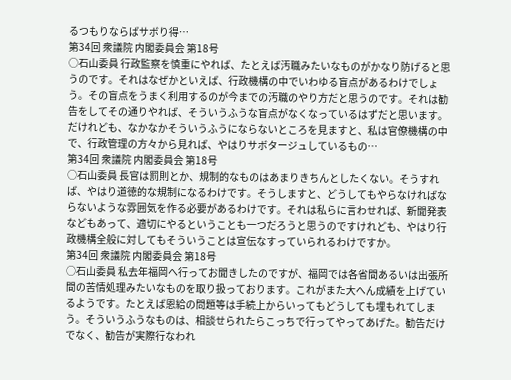るつもりならばサボり得…
第34回 衆議院 内閣委員会 第18号
○石山委員 行政監察を慎重にやれば、たとえば汚職みたいなものがかなり防げると思うのです。それはなぜかといえば、行政機構の中でいわゆる盲点があるわけでしょう。その盲点をうまく利用するのが今までの汚職のやり方だと思うのです。それは勧告をしてその通りやれば、そういうふうな盲点がなくなっているはずだと思います。だけれども、なかなかそういうふうにならないところを見ますと、私は官僚機構の中で、行政管理の方々から見れば、やはりサボタージュしているもの…
第34回 衆議院 内閣委員会 第18号
○石山委員 長官は罰則とか、規制的なものはあまりきちんとしたくない。そうすれば、やはり道徳的な規制になるわけです。そうしますと、どうしてもやらなければならないような雰囲気を作る必要があるわけです。それは私らに言わせれば、新聞発表などもあって、適切にやるということも一つだろうと思うのですけれども、やはり行政機構全般に対してもそういうことは宣伝なすっていられるわけですか。
第34回 衆議院 内閣委員会 第18号
○石山委員 私去年福岡へ行ってお聞きしたのですが、福岡では各省間あるいは出張所間の苦情処理みたいなものを取り扱っております。これがまた大へん成績を上げているようです。たとえば恩給の問題等は手続上からいってもどうしても埋もれてしまう。そういうふうなものは、相談せられたらこっちで行ってやってあげた。勧告だけでなく、勧告が実際行なわれ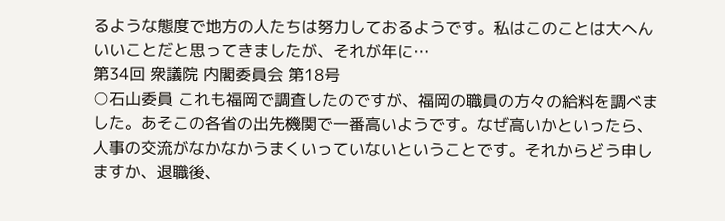るような態度で地方の人たちは努力しておるようです。私はこのことは大へんいいことだと思ってきましたが、それが年に…
第34回 衆議院 内閣委員会 第18号
○石山委員 これも福岡で調査したのですが、福岡の職員の方々の給料を調べました。あそこの各省の出先機関で一番高いようです。なぜ高いかといったら、人事の交流がなかなかうまくいっていないということです。それからどう申しますか、退職後、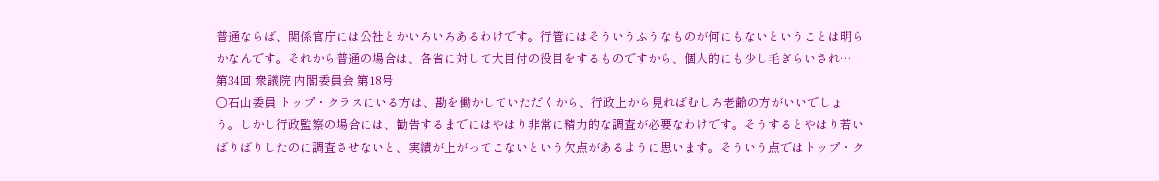普通ならば、関係官庁には公社とかいろいろあるわけです。行管にはそういうふうなものが何にもないということは明らかなんです。それから普通の場合は、各省に対して大目付の役目をするものですから、個人的にも少し毛ぎらいされ…
第34回 衆議院 内閣委員会 第18号
○石山委員 トップ・クラスにいる方は、勘を働かしていただくから、行政上から見ればむしろ老齢の方がいいでしょう。しかし行政監察の場合には、勧告するまでにはやはり非常に精力的な調査が必要なわけです。そうするとやはり若いばりばりしたのに調査させないと、実績が上がってこないという欠点があるように思います。そういう点ではトップ・ク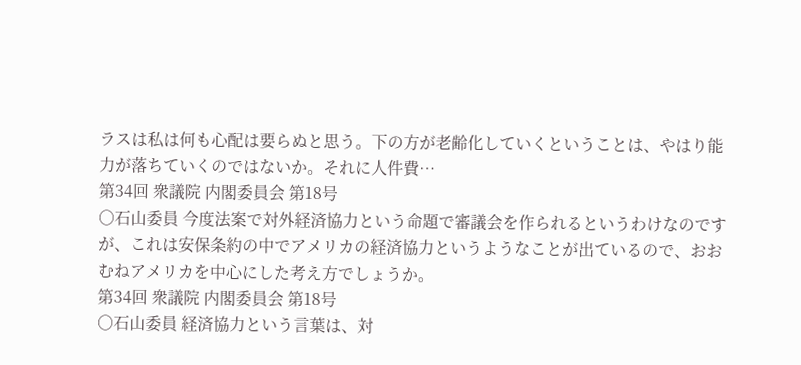ラスは私は何も心配は要らぬと思う。下の方が老齢化していくということは、やはり能力が落ちていくのではないか。それに人件費…
第34回 衆議院 内閣委員会 第18号
○石山委員 今度法案で対外経済協力という命題で審議会を作られるというわけなのですが、これは安保条約の中でアメリカの経済協力というようなことが出ているので、おおむねアメリカを中心にした考え方でしょうか。
第34回 衆議院 内閣委員会 第18号
○石山委員 経済協力という言葉は、対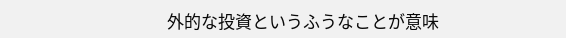外的な投資というふうなことが意味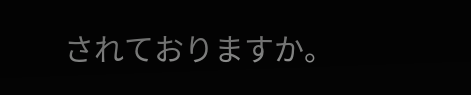されておりますか。